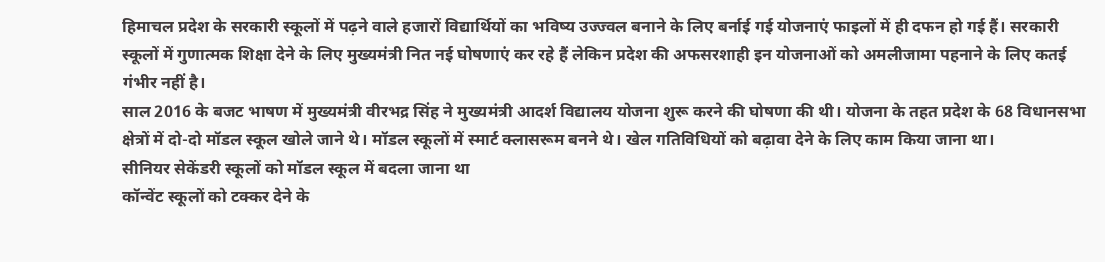हिमाचल प्रदेश के सरकारी स्कूलों में पढ़ने वाले हजारों विद्यार्थियों का भविष्य उज्ज्वल बनाने के लिए बर्नाई गई योजनाएं फाइलों में ही दफन हो गई हैं। सरकारी स्कूलों में गुणात्मक शिक्षा देने के लिए मुख्यमंत्री नित नई घोषणाएं कर रहे हैं लेकिन प्रदेश की अफसरशाही इन योजनाओं को अमलीजामा पहनाने के लिए कतई गंभीर नहीं है।
साल 2016 के बजट भाषण में मुख्यमंत्री वीरभद्र सिंह ने मुख्यमंत्री आदर्श विद्यालय योजना शुरू करने की घोषणा की थी। योजना के तहत प्रदेश के 68 विधानसभा क्षेत्रों में दो-दो मॉडल स्कूल खोले जाने थे। मॉडल स्कूलों में स्मार्ट क्लासरूम बनने थे। खेल गतिविधियों को बढ़ावा देने के लिए काम किया जाना था।
सीनियर सेकेंडरी स्कूलों को मॉडल स्कूल में बदला जाना था
कॉन्वेंट स्कूलों को टक्कर देने के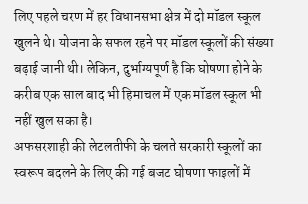लिए पहले चरण में हर विधानसभा क्षेत्र में दो मॉडल स्कूल खुलने थे। योजना के सफल रहने पर मॉडल स्कूलों की संख्या बढ़ाई जानी थी। लेकिन, दुर्भाग्यपूर्ण है कि घोषणा होने के करीब एक साल बाद भी हिमाचल में एक मॉडल स्कूल भी नहीं खुल सका है।
अफसरशाही की लेटलतीफी के चलते सरकारी स्कूलों का स्वरूप बदलने के लिए की गई बजट घोषणा फाइलों में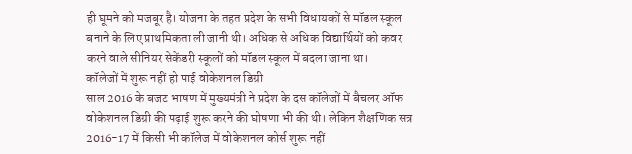ही घूमने को मजबूर है। योजना के तहत प्रदेश के सभी विधायकों से मॉडल स्कूल बनाने के लिए प्राथमिकता ली जानी थी। अधिक से अधिक विद्यार्थियों को कवर करने वाले सीनियर सेकेंडरी स्कूलों को मॉडल स्कूल में बदला जाना था।
कॉलेजों में शुरू नहीं हो पाई वोकेशनल डिग्री
साल 2016 के बजट भाषण में मुख्यमंत्री ने प्रदेश के दस कॉलेजों में बैचलर ऑफ वोकेशनल डिग्री की पढ़ाई शुरू करने की घोषणा भी की थी। लेकिन शैक्षणिक सत्र 2016-17 में किसी भी कॉलेज में वोकेशनल कोर्स शुरू नहीं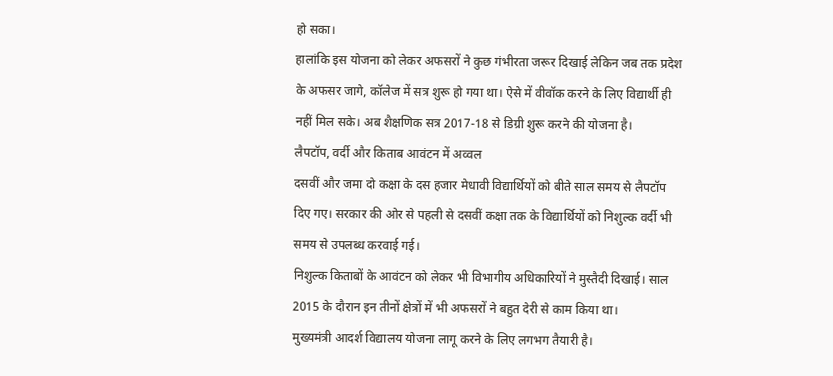हो सका।
हालांकि इस योजना को लेकर अफसरों ने कुछ गंभीरता जरूर दिखाई लेकिन जब तक प्रदेश के अफसर जागे, कॉलेज में सत्र शुरू हो गया था। ऐसे में वीवॉक करने के लिए विद्यार्थी ही नहीं मिल सके। अब शैक्षणिक सत्र 2017-18 से डिग्री शुरू करने की योजना है।
लैपटॉप, वर्दी और किताब आवंटन में अव्वल
दसवीं और जमा दो कक्षा के दस हजार मेधावी विद्यार्थियों को बीते साल समय से लैपटॉप दिए गए। सरकार की ओर से पहली से दसवीं कक्षा तक के विद्यार्थियों को निशुल्क वर्दी भी समय से उपलब्ध करवाई गई।
निशुल्क किताबों के आवंटन को लेकर भी विभागीय अधिकारियों ने मुस्तैदी दिखाई। साल 2015 के दौरान इन तीनों क्षेत्रों में भी अफसरों ने बहुत देरी से काम किया था।
मुख्यमंत्री आदर्श विद्यालय योजना लागू करने के लिए लगभग तैयारी है।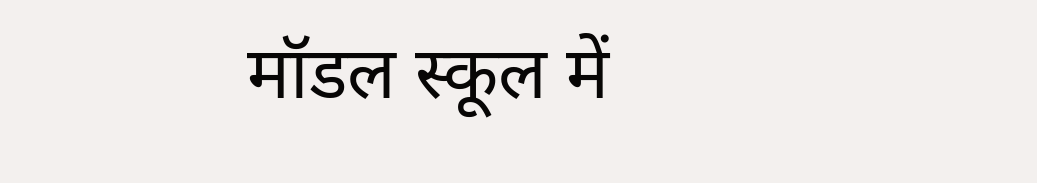मॉडल स्कूल में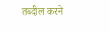तब्दील करने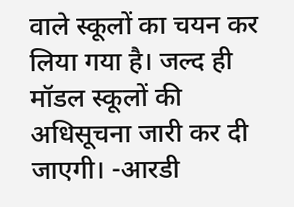वाले स्कूलों का चयन कर लिया गया है। जल्द ही मॉडल स्कूलों की अधिसूचना जारी कर दी जाएगी। -आरडी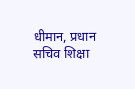धीमान, प्रधान सचिव शिक्षा